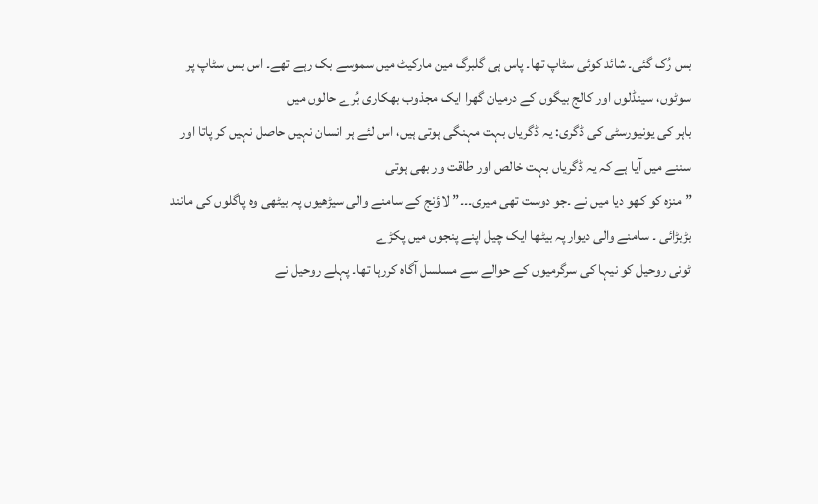بس رُک گئی۔ شائد کوئی سٹاپ تھا۔ پاس ہی گلبرگ مین مارکیٹ میں سموسے بک رہے تھے۔ اس بس سٹاپ پر سوٹوں، سینڈلوں اور کالج بیگوں کے درمیان گھرا ایک مجذوب بھکاری بُرے حالوں میں
باہر کی یونیورسٹی کی ڈگری: یہ ڈگریاں بہت مہنگی ہوتی ہیں، اس لئے ہر انسان نہیں حاصل نہیں کر پاتا اور سننے میں آیا ہے کہ یہ ڈگریاں بہت خالص اور طاقت ور بھی ہوتی
” منزہ کو کھو دیا میں نے ۔جو دوست تھی میری۔۔۔” لاؤنج کے سامنے والی سیڑھیوں پہ بیٹھی وہ پاگلوں کی مانند بڑبڑائی ۔ سامنے والی دیوار پہ بیٹھا ایک چیل اپنے پنجوں میں پکڑے
ٹونی روحیل کو نیہا کی سرگرمیوں کے حوالے سے مسلسل آگاہ کررہا تھا۔ پہلے روحیل نے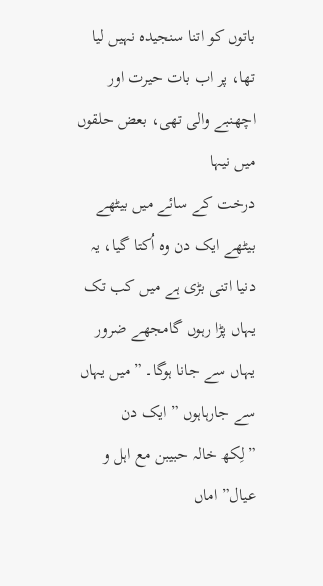باتوں کو اتنا سنجیدہ نہیں لیا تھا، پر اب بات حیرت اور اچھنبے والی تھی، بعض حلقوں میں نیہا
درخت کے سائے میں بیٹھے بیٹھے ایک دن وہ اُکتا گیا، یہ دنیا اتنی بڑی ہے میں کب تک یہاں پڑا رہوں گامجھے ضرور یہاں سے جانا ہوگا۔ ”میں یہاں سے جارہاہوں ” ایک دن
”لِکھ خالہ حبیبن مع اہل و عیال” اماں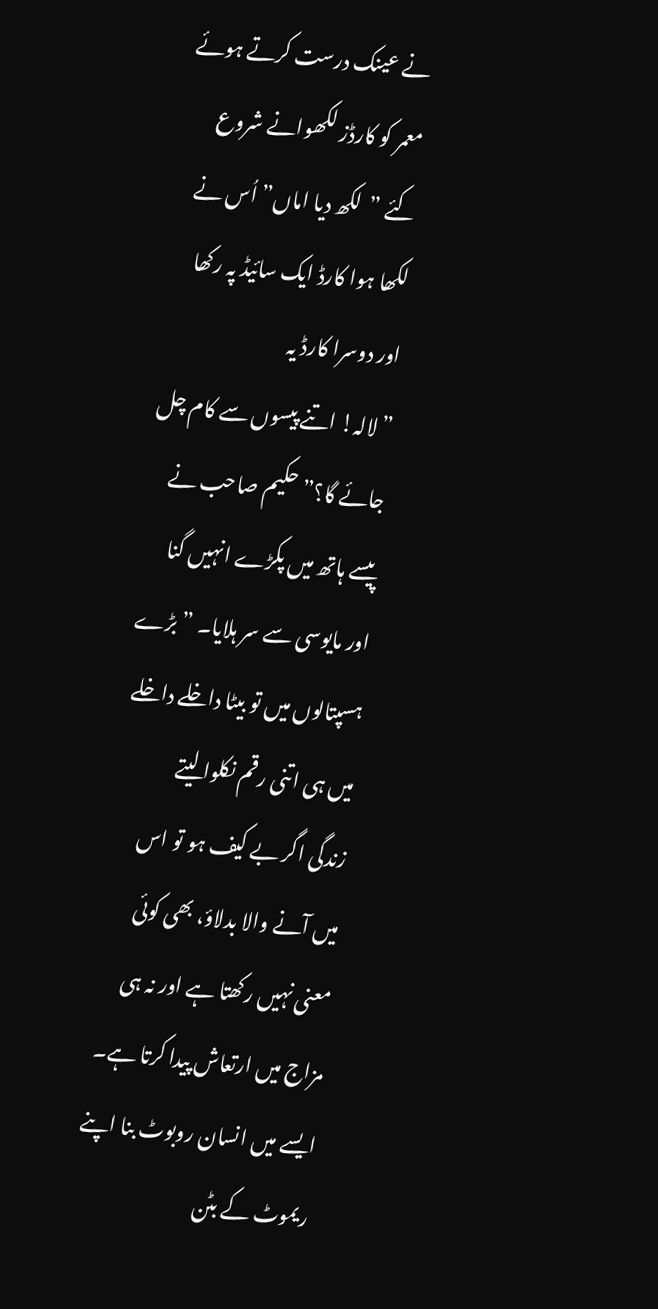نے عینک درست کرتے ہوئے معمر کو کارڈز لکھوانے شروع کئے ”لکھ دیا اماں” اُس نے لکھا ہوا کارڈ ایک سائیڈ پہ رکھا اور دوسرا کارڈ یہ
”لالہ! اتنے پیسوں سے کام چل جائے گا؟” حکیم صاحب نے پیسے ہاتھ میں پکڑے انہیں گنا اور مایوسی سے سر ہلایا۔ ”بڑے ہسپتالوں میں تو بیٹا داخلے داخلے میں ہی اتنی رقم نکلوا لیتے
زندگی اگر بے کیف ہو تو اس میں آنے والا بدلاؤ، بھی کوئی معنی نہیں رکھتا ہے اور نہ ہی مزاج میں ارتعاش پیدا کرتا ہے۔ ایسے میں انسان روبوٹ بنا اپنے ریموٹ کے بٹن